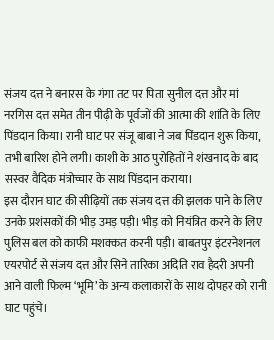संजय दत्त ने बनारस के गंगा तट पर पिता सुनील दत्त और मां नरगिस दत्त समेत तीन पीढ़ी के पूर्वजों की आत्मा की शांति के लिए पिंडदान किया। रानी घाट पर संजू बाबा ने जब पिंडदान शुरू किया, तभी बारिश होने लगी। काशी के आठ पुरोहितों ने शंखनाद के बाद सस्वर वैदिक मंत्रोच्चार के साथ पिंडदान कराया।
इस दौरान घाट की सीढ़ियों तक संजय दत्त की झलक पाने के लिए उनके प्रशंसकों की भीड़ उमड़ पड़ी। भीड़ को नियंत्रित करने के लिए पुलिस बल को काफी मशक्कत करनी पड़ी। बाबतपुर इंटरनेशनल एयरपोर्ट से संजय दत्त और सिने तारिका अदिति राव हैदरी अपनी आने वाली फिल्म ‘भूमि’ के अन्य कलाकारों के साथ दोपहर को रानी घाट पहुंचे।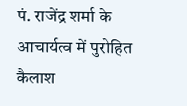पं. राजेंद्र शर्मा के आचार्यत्व में पुरोहित कैलाश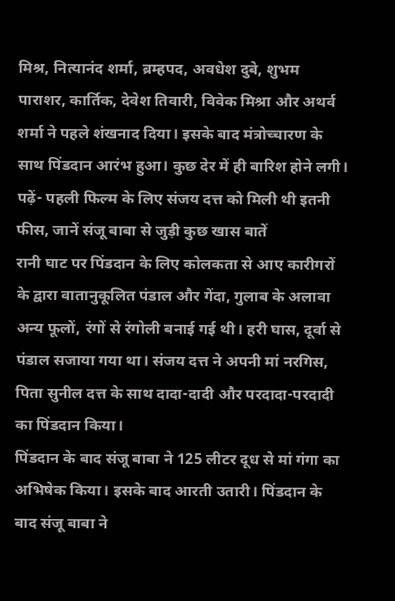मिश्र, नित्यानंद शर्मा, ब्रम्हपद, अवधेश दुबे, शुभम पाराशर, कार्तिक, देवेश तिवारी, विवेक मिश्रा और अथर्व शर्मा ने पहले शंखनाद दिया। इसके बाद मंत्रोच्चारण के साथ पिंडदान आरंभ हुआ। कुछ देर में ही बारिश होने लगी।
पढ़ें- पहली फिल्म के लिए संजय दत्त को मिली थी इतनी फीस, जानें संजू बाबा से जुड़ी कुछ खास बातें
रानी घाट पर पिंडदान के लिए कोलकता से आए कारीगरों के द्वारा वातानुकूलित पंडाल और गेंदा, गुलाब के अलावा अन्य फूलों, रंगों से रंगोली बनाई गई थी। हरी घास, दूर्वा से पंडाल सजाया गया था। संजय दत्त ने अपनी मां नरगिस, पिता सुनील दत्त के साथ दादा-दादी और परदादा-परदादी का पिंडदान किया।
पिंडदान के बाद संजू बाबा ने 125 लीटर दूध से मां गंगा का अभिषेक किया। इसके बाद आरती उतारी। पिंडदान के बाद संजू बाबा ने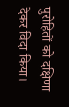पुरोहितों को दक्षिणा देकर विदा किया।